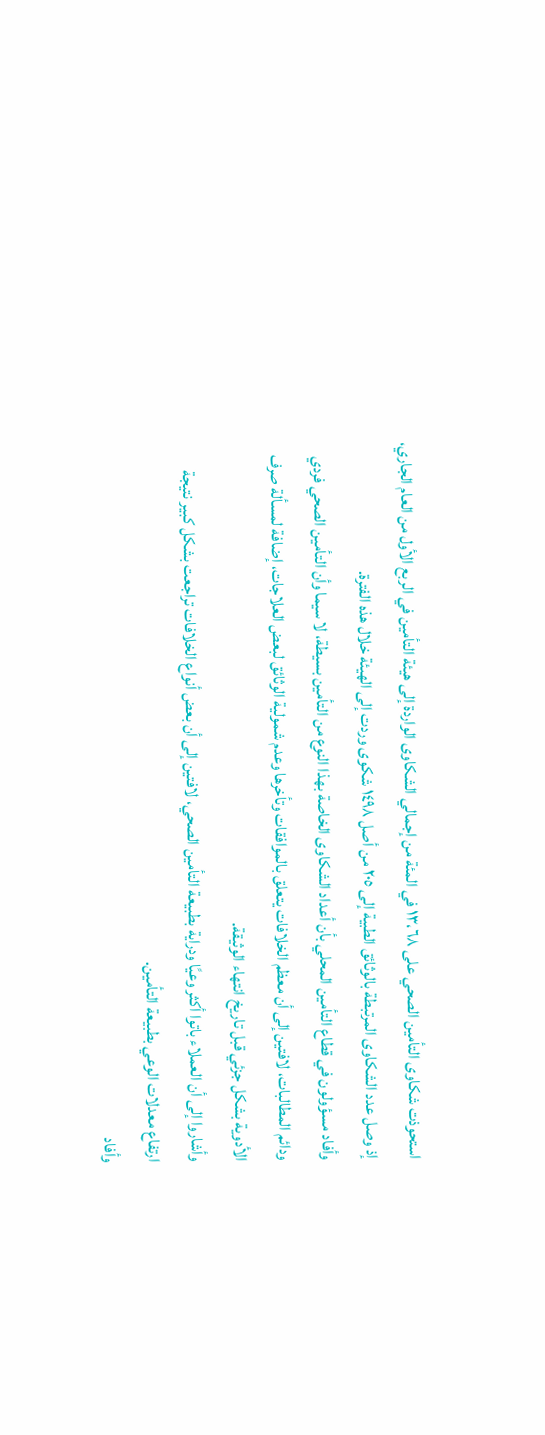استحوذت شكاوى التأمين الصحي على ١٣،٦٨ في المئة من إجمالي الشكاوى الواردة إلى هيئة التأمين في الربع الأول من العام الجاري، إذ وصل عدد الشكاوى المرتبطة بالوثائق الطبية إلى ٢٠٥ من أصل ١٤٩٨ شكوى وردت إلى الهيئة خلال هذه الفترة.
وأفاد مسؤولون في قطاع التأمين المحلي بأن أعداد الشكاوى الخاصة بهذا النوع من التأمين بسيطة، لا سيما وأن التأمين الصحي فردي ودائم المطالبات، لافتين إلى أن معظم الخلافات يتعلق بالموافقات وتأخرها وعدم شمولية الوثائق لبعض العلاجات، إضافة لمسألة صرف الأدوية بشكل جزئي قبل تاريخ انتهاء الوثيقة.
وأشاروا إلى أن العملاء باتوا أكثر وعيًا ودراية بطبيعة التأمين الصحي، لافتين إلى أن بعض أنواع الخلافات تراجعت بشكل كبير نتيجة ارتفاع معدلات الوعي بطبيعة التأمين.
وأفاد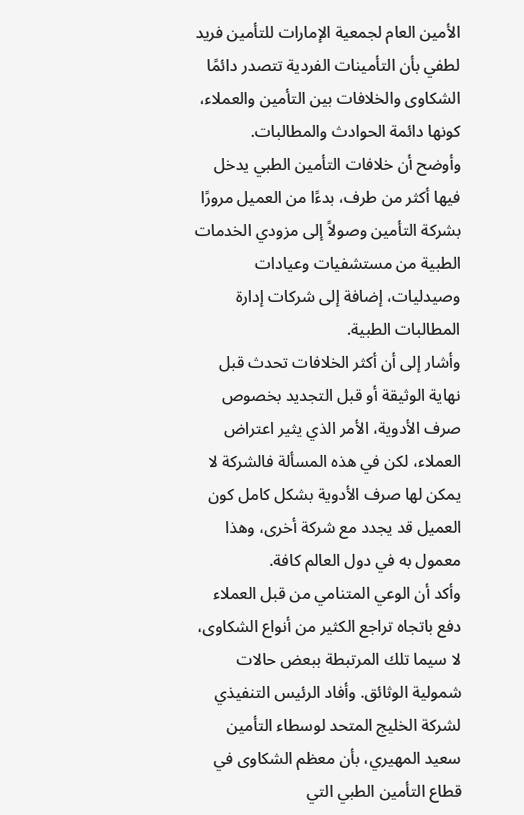الأمين العام لجمعية الإمارات للتأمين فريد لطفي بأن التأمينات الفردية تتصدر دائمًا الشكاوى والخلافات بين التأمين والعملاء، كونها دائمة الحوادث والمطالبات.
وأوضح أن خلافات التأمين الطبي يدخل فيها أكثر من طرف، بدءًا من العميل مرورًا بشركة التأمين وصولاً إلى مزودي الخدمات الطبية من مستشفيات وعيادات وصيدليات، إضافة إلى شركات إدارة المطالبات الطبية.
وأشار إلى أن أكثر الخلافات تحدث قبل نهاية الوثيقة أو قبل التجديد بخصوص صرف الأدوية، الأمر الذي يثير اعتراض العملاء، لكن في هذه المسألة فالشركة لا يمكن لها صرف الأدوية بشكل كامل كون العميل قد يجدد مع شركة أخرى، وهذا معمول به في دول العالم كافة.
وأكد أن الوعي المتنامي من قبل العملاء دفع باتجاه تراجع الكثير من أنواع الشكاوى، لا سيما تلك المرتبطة ببعض حالات شمولية الوثائق. وأفاد الرئيس التنفيذي لشركة الخليج المتحد لوسطاء التأمين سعيد المهيري، بأن معظم الشكاوى في قطاع التأمين الطبي التي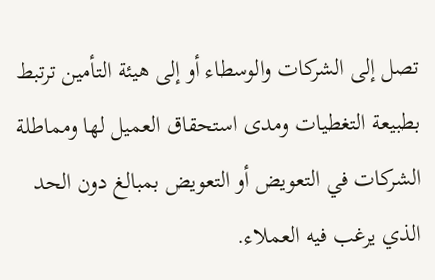تصل إلى الشركات والوسطاء أو إلى هيئة التأمين ترتبط بطبيعة التغطيات ومدى استحقاق العميل لها ومماطلة الشركات في التعويض أو التعويض بمبالغ دون الحد الذي يرغب فيه العملاء.